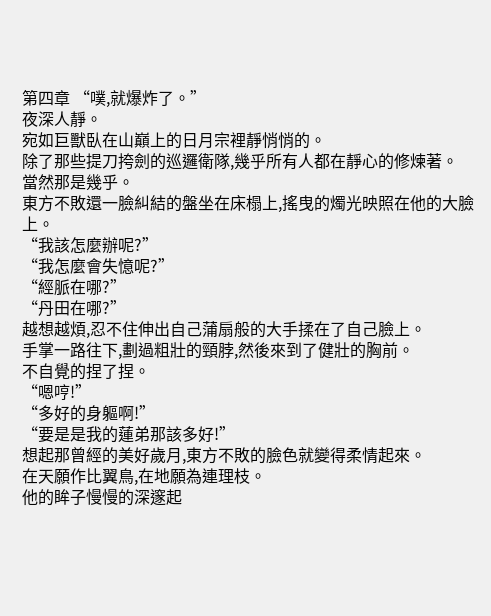第四章 “噗,就爆炸了。”
夜深人靜。
宛如巨獸臥在山巔上的日月宗裡靜悄悄的。
除了那些提刀挎劍的巡邏衛隊,幾乎所有人都在靜心的修煉著。
當然那是幾乎。
東方不敗還一臉糾結的盤坐在床榻上,搖曳的燭光映照在他的大臉上。
“我該怎麼辦呢?”
“我怎麼會失憶呢?”
“經脈在哪?”
“丹田在哪?”
越想越煩,忍不住伸出自己蒲扇般的大手揉在了自己臉上。
手掌一路往下,劃過粗壯的頸脖,然後來到了健壯的胸前。
不自覺的捏了捏。
“嗯哼!”
“多好的身軀啊!”
“要是是我的蓮弟那該多好!”
想起那曾經的美好歲月,東方不敗的臉色就變得柔情起來。
在天願作比翼鳥,在地願為連理枝。
他的眸子慢慢的深邃起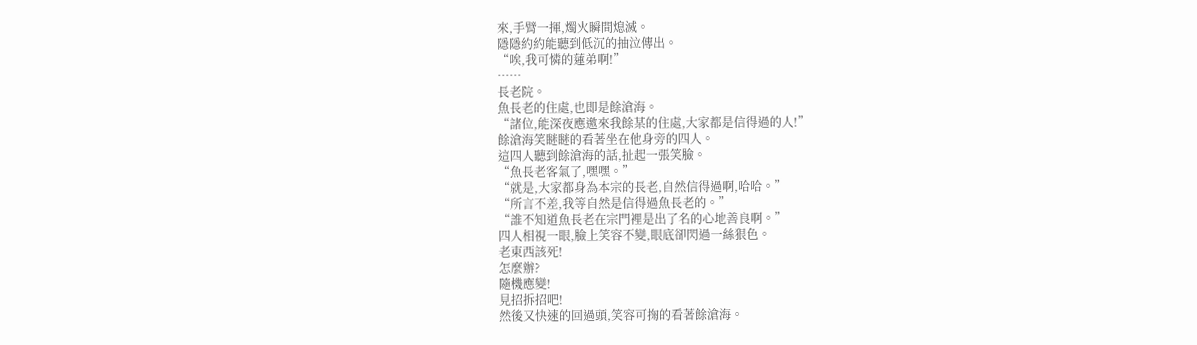來,手臂一揮,燭火瞬間熄滅。
隱隱約約能聽到低沉的抽泣傳出。
“唉,我可憐的蓮弟啊!”
……
長老院。
魚長老的住處,也即是餘滄海。
“諸位,能深夜應邀來我餘某的住處,大家都是信得過的人!”
餘滄海笑瞇瞇的看著坐在他身旁的四人。
這四人聽到餘滄海的話,扯起一張笑臉。
“魚長老客氣了,嘿嘿。”
“就是,大家都身為本宗的長老,自然信得過啊,哈哈。”
“所言不差,我等自然是信得過魚長老的。”
“誰不知道魚長老在宗門裡是出了名的心地善良啊。”
四人相視一眼,臉上笑容不變,眼底卻閃過一絲狠色。
老東西該死!
怎麼辦?
隨機應變!
見招拆招吧!
然後又快速的回過頭,笑容可掬的看著餘滄海。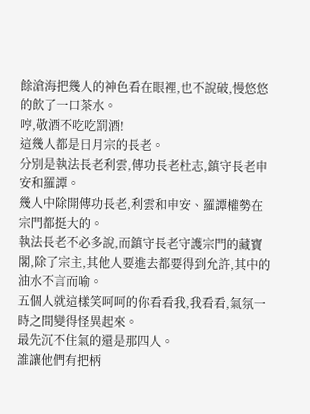餘滄海把幾人的神色看在眼裡,也不說破,慢悠悠的飲了一口茶水。
哼,敬酒不吃吃罰酒!
這幾人都是日月宗的長老。
分別是執法長老利雲,傳功長老杜志,鎮守長老申安和羅譚。
幾人中除開傳功長老,利雲和申安、羅譚權勢在宗門都挺大的。
執法長老不必多說,而鎮守長老守護宗門的藏寶閣,除了宗主,其他人要進去都要得到允許,其中的油水不言而喻。
五個人就這樣笑呵呵的你看看我,我看看,氣氛一時之間變得怪異起來。
最先沉不住氣的還是那四人。
誰讓他們有把柄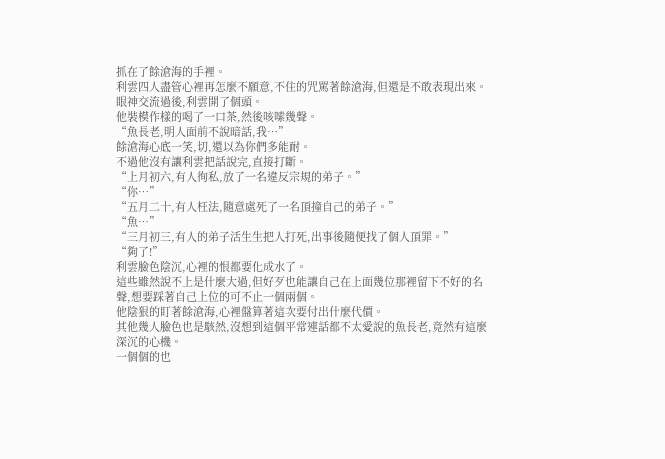抓在了餘滄海的手裡。
利雲四人盡管心裡再怎麼不願意,不住的咒罵著餘滄海,但還是不敢表現出來。
眼神交流過後,利雲開了個頭。
他裝模作樣的喝了一口茶,然後咳嗦幾聲。
“魚長老,明人面前不說暗話,我…”
餘滄海心底一笑,切,還以為你們多能耐。
不過他沒有讓利雲把話說完,直接打斷。
“上月初六,有人徇私,放了一名違反宗規的弟子。”
“你…”
“五月二十,有人枉法,隨意處死了一名頂撞自己的弟子。”
“魚…”
“三月初三,有人的弟子活生生把人打死,出事後隨便找了個人頂罪。”
“夠了!”
利雲臉色陰沉,心裡的恨都要化成水了。
這些雖然說不上是什麼大過,但好歹也能讓自己在上面幾位那裡留下不好的名聲,想要踩著自己上位的可不止一個兩個。
他陰狠的盯著餘滄海,心裡盤算著這次要付出什麼代價。
其他幾人臉色也是駭然,沒想到這個平常連話都不太愛說的魚長老,竟然有這麼深沉的心機。
一個個的也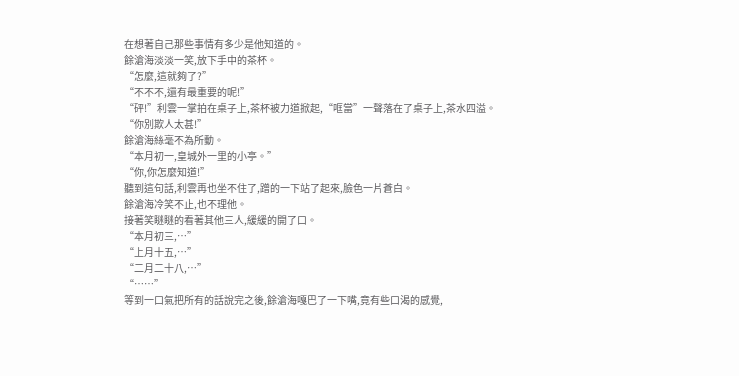在想著自己那些事情有多少是他知道的。
餘滄海淡淡一笑,放下手中的茶杯。
“怎麼,這就夠了?”
“不不不,還有最重要的呢!”
“砰!”利雲一掌拍在桌子上,茶杯被力道掀起,“哐當”一聲落在了桌子上,茶水四溢。
“你別欺人太甚!”
餘滄海絲毫不為所動。
“本月初一,皇城外一里的小亭。”
“你,你怎麼知道!”
聽到這句話,利雲再也坐不住了,蹭的一下站了起來,臉色一片蒼白。
餘滄海冷笑不止,也不理他。
接著笑瞇瞇的看著其他三人,緩緩的開了口。
“本月初三,…”
“上月十五,…”
“二月二十八,…”
“……”
等到一口氣把所有的話說完之後,餘滄海嘎巴了一下嘴,竟有些口渴的感覺,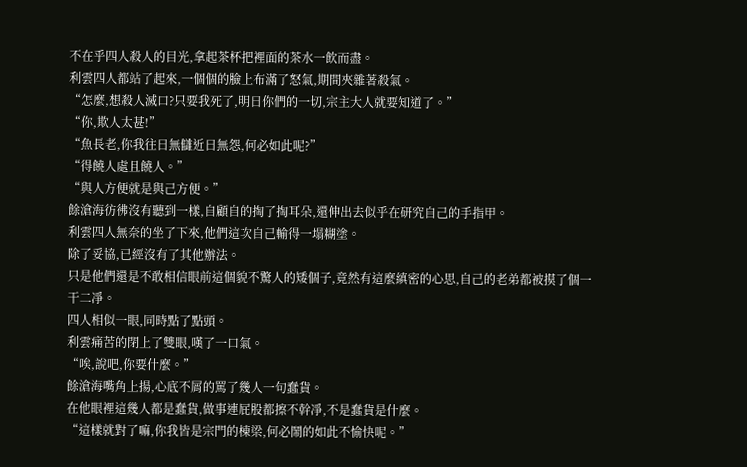不在乎四人殺人的目光,拿起茶杯把裡面的茶水一飲而盡。
利雲四人都站了起來,一個個的臉上布滿了怒氣,期間夾雜著殺氣。
“怎麼,想殺人滅口?只要我死了,明日你們的一切,宗主大人就要知道了。”
“你,欺人太甚!”
“魚長老,你我往日無讎近日無怨,何必如此呢?”
“得饒人處且饒人。”
“與人方便就是與己方便。”
餘滄海彷彿沒有聽到一樣,自顧自的掏了掏耳朵,還伸出去似乎在研究自己的手指甲。
利雲四人無奈的坐了下來,他們這次自己輸得一塌糊塗。
除了妥協,已經沒有了其他辦法。
只是他們還是不敢相信眼前這個貌不驚人的矮個子,竟然有這麼縝密的心思,自己的老弟都被摸了個一干二凈。
四人相似一眼,同時點了點頭。
利雲痛苦的閉上了雙眼,嘆了一口氣。
“唉,說吧,你要什麼。”
餘滄海嘴角上揚,心底不屑的罵了幾人一句蠢貨。
在他眼裡這幾人都是蠢貨,做事連屁股都擦不幹凈,不是蠢貨是什麼。
“這樣就對了嘛,你我皆是宗門的棟梁,何必鬧的如此不愉快呢。”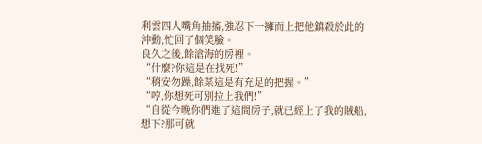利雲四人嘴角抽搐,強忍下一擁而上把他鎮殺於此的沖動,忙回了個笑臉。
良久之後,餘滄海的房裡。
“什麼?你這是在找死!”
“稍安勿躁,餘某這是有充足的把握。”
“哼,你想死可別拉上我們!”
“自從今晚你們進了這間房子,就已經上了我的賊船,想下?那可就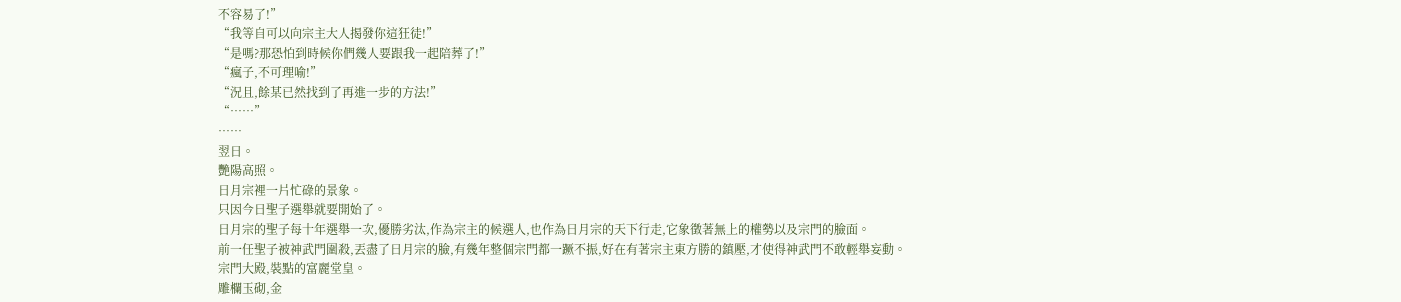不容易了!”
“我等自可以向宗主大人揭發你這狂徒!”
“是嗎?那恐怕到時候你們幾人要跟我一起陪葬了!”
“瘋子,不可理喻!”
“況且,餘某已然找到了再進一步的方法!”
“……”
……
翌日。
艷陽高照。
日月宗裡一片忙碌的景象。
只因今日聖子選舉就要開始了。
日月宗的聖子每十年選舉一次,優勝劣汰,作為宗主的候選人,也作為日月宗的天下行走,它象徵著無上的權勢以及宗門的臉面。
前一任聖子被神武門圍殺,丟盡了日月宗的臉,有幾年整個宗門都一蹶不振,好在有著宗主東方勝的鎮壓,才使得神武門不敢輕舉妄動。
宗門大殿,裝點的富麗堂皇。
雕欄玉砌,金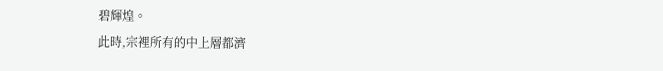碧輝煌。
此時,宗裡所有的中上層都濟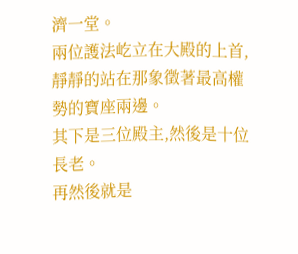濟一堂。
兩位護法屹立在大殿的上首,靜靜的站在那象徵著最高權勢的寶座兩邊。
其下是三位殿主,然後是十位長老。
再然後就是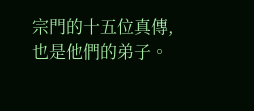宗門的十五位真傳,也是他們的弟子。